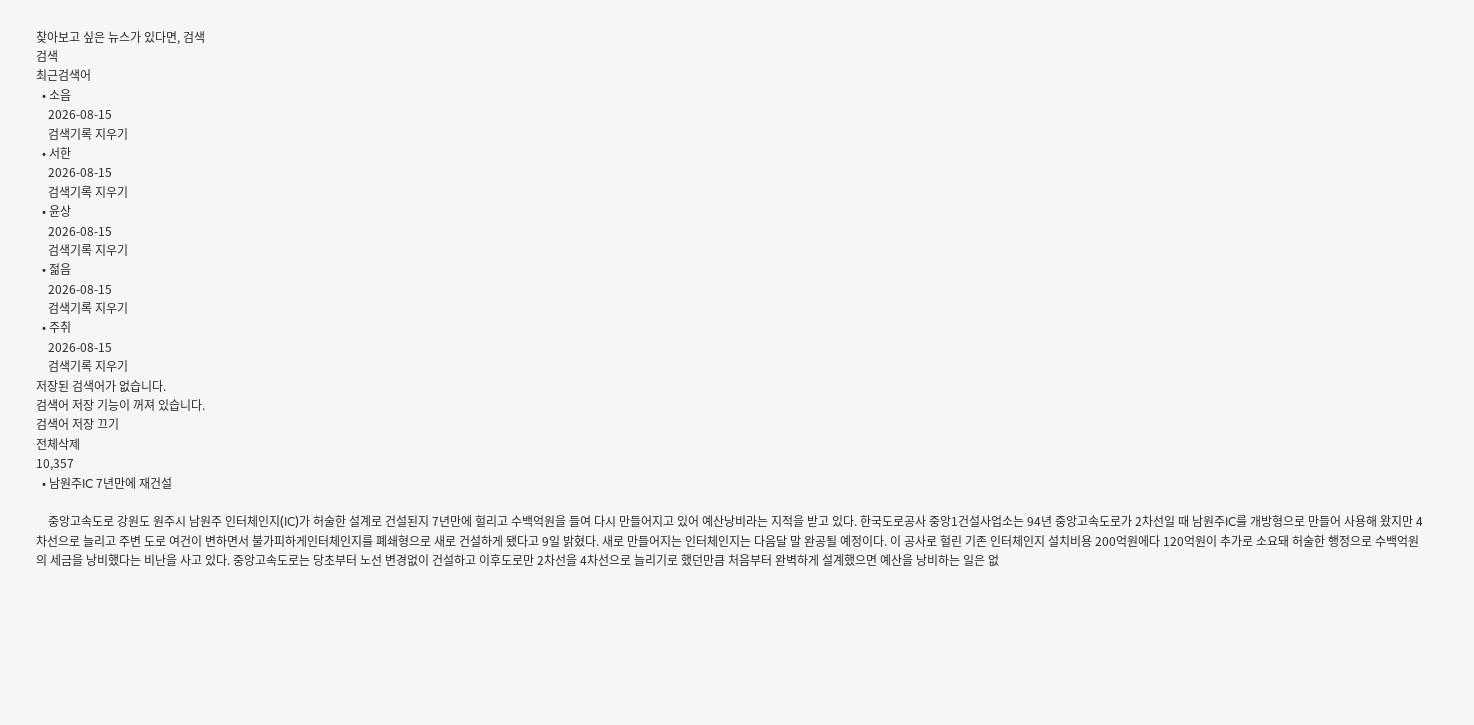찾아보고 싶은 뉴스가 있다면, 검색
검색
최근검색어
  • 소음
    2026-08-15
    검색기록 지우기
  • 서한
    2026-08-15
    검색기록 지우기
  • 윤상
    2026-08-15
    검색기록 지우기
  • 젊음
    2026-08-15
    검색기록 지우기
  • 주취
    2026-08-15
    검색기록 지우기
저장된 검색어가 없습니다.
검색어 저장 기능이 꺼져 있습니다.
검색어 저장 끄기
전체삭제
10,357
  • 남원주IC 7년만에 재건설

    중앙고속도로 강원도 원주시 남원주 인터체인지(IC)가 허술한 설계로 건설된지 7년만에 헐리고 수백억원을 들여 다시 만들어지고 있어 예산낭비라는 지적을 받고 있다. 한국도로공사 중앙1건설사업소는 94년 중앙고속도로가 2차선일 때 남원주IC를 개방형으로 만들어 사용해 왔지만 4차선으로 늘리고 주변 도로 여건이 변하면서 불가피하게인터체인지를 폐쇄형으로 새로 건설하게 됐다고 9일 밝혔다. 새로 만들어지는 인터체인지는 다음달 말 완공될 예정이다. 이 공사로 헐린 기존 인터체인지 설치비용 200억원에다 120억원이 추가로 소요돼 허술한 행정으로 수백억원의 세금을 낭비했다는 비난을 사고 있다. 중앙고속도로는 당초부터 노선 변경없이 건설하고 이후도로만 2차선을 4차선으로 늘리기로 했던만큼 처음부터 완벽하게 설계했으면 예산을 낭비하는 일은 없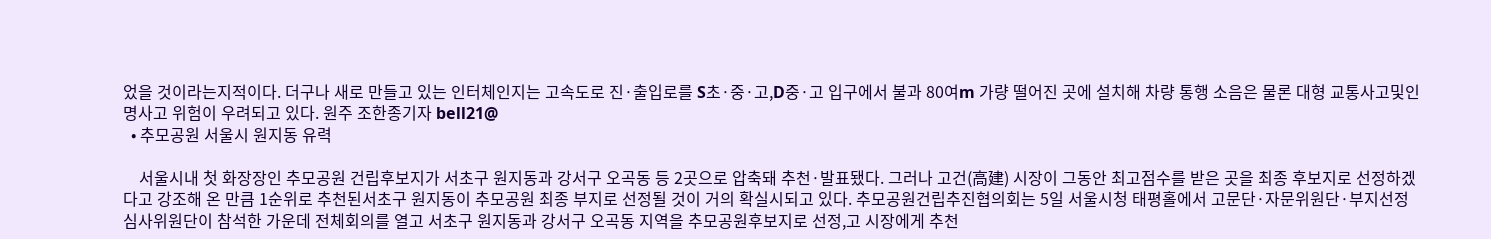었을 것이라는지적이다. 더구나 새로 만들고 있는 인터체인지는 고속도로 진·출입로를 S초·중·고,D중·고 입구에서 불과 80여m 가량 떨어진 곳에 설치해 차량 통행 소음은 물론 대형 교통사고및인명사고 위험이 우려되고 있다. 원주 조한종기자 bell21@
  • 추모공원 서울시 원지동 유력

    서울시내 첫 화장장인 추모공원 건립후보지가 서초구 원지동과 강서구 오곡동 등 2곳으로 압축돼 추천·발표됐다. 그러나 고건(高建) 시장이 그동안 최고점수를 받은 곳을 최종 후보지로 선정하겠다고 강조해 온 만큼 1순위로 추천된서초구 원지동이 추모공원 최종 부지로 선정될 것이 거의 확실시되고 있다. 추모공원건립추진협의회는 5일 서울시청 태평홀에서 고문단·자문위원단·부지선정심사위원단이 참석한 가운데 전체회의를 열고 서초구 원지동과 강서구 오곡동 지역을 추모공원후보지로 선정,고 시장에게 추천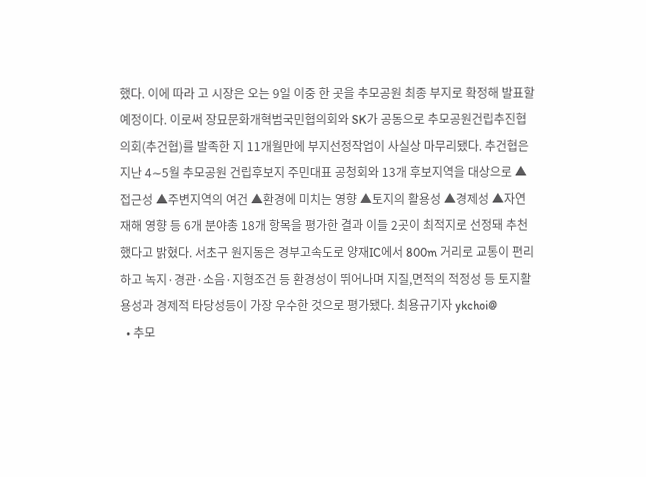했다. 이에 따라 고 시장은 오는 9일 이중 한 곳을 추모공원 최종 부지로 확정해 발표할 예정이다. 이로써 장묘문화개혁범국민협의회와 SK가 공동으로 추모공원건립추진협의회(추건협)를 발족한 지 11개월만에 부지선정작업이 사실상 마무리됐다. 추건협은 지난 4∼5월 추모공원 건립후보지 주민대표 공청회와 13개 후보지역을 대상으로 ▲접근성 ▲주변지역의 여건 ▲환경에 미치는 영향 ▲토지의 활용성 ▲경제성 ▲자연재해 영향 등 6개 분야총 18개 항목을 평가한 결과 이들 2곳이 최적지로 선정돼 추천했다고 밝혔다. 서초구 원지동은 경부고속도로 양재IC에서 800m 거리로 교통이 편리하고 녹지·경관·소음·지형조건 등 환경성이 뛰어나며 지질,면적의 적정성 등 토지활용성과 경제적 타당성등이 가장 우수한 것으로 평가됐다. 최용규기자 ykchoi@
  • 추모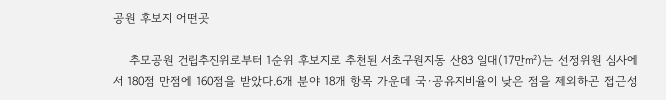공원 후보지 어떤곳

    추모공원 건립추진위로부터 1순위 후보지로 추천된 서초구원지동 산83 일대(17만㎡)는 선정위원 심사에서 180점 만점에 160점을 받았다.6개 분야 18개 항목 가운데 국·공유지비율이 낮은 점을 제외하곤 접근성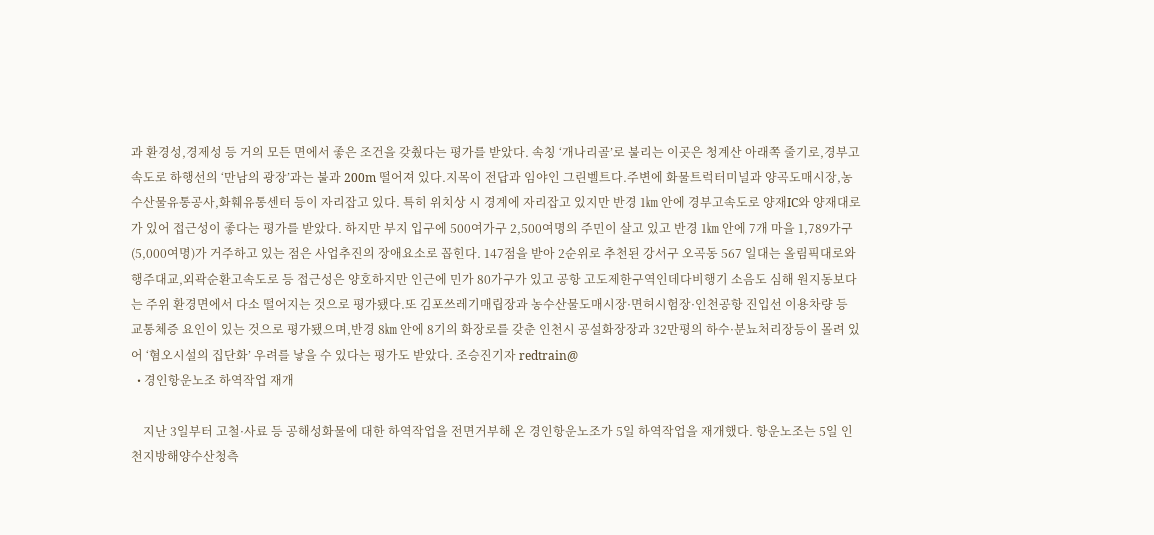과 환경성,경제성 등 거의 모든 면에서 좋은 조건을 갖췄다는 평가를 받았다. 속칭 ‘개나리골’로 불리는 이곳은 청계산 아래쪽 줄기로,경부고속도로 하행선의 ‘만남의 광장’과는 불과 200m 떨어져 있다.지목이 전답과 임야인 그린벨트다.주변에 화물트럭터미널과 양곡도매시장,농수산물유통공사,화훼유통센터 등이 자리잡고 있다. 특히 위치상 시 경계에 자리잡고 있지만 반경 1㎞ 안에 경부고속도로 양재IC와 양재대로가 있어 접근성이 좋다는 평가를 받았다. 하지만 부지 입구에 500여가구 2,500여명의 주민이 살고 있고 반경 1㎞ 안에 7개 마을 1,789가구(5,000여명)가 거주하고 있는 점은 사업추진의 장애요소로 꼽힌다. 147점을 받아 2순위로 추천된 강서구 오곡동 567 일대는 올림픽대로와 행주대교,외곽순환고속도로 등 접근성은 양호하지만 인근에 민가 80가구가 있고 공항 고도제한구역인데다비행기 소음도 심해 원지동보다는 주위 환경면에서 다소 떨어지는 것으로 평가됐다.또 김포쓰레기매립장과 농수산물도매시장·면허시험장·인천공항 진입선 이용차량 등 교통체증 요인이 있는 것으로 평가됐으며,반경 8㎞ 안에 8기의 화장로를 갖춘 인천시 공설화장장과 32만평의 하수·분뇨처리장등이 몰려 있어 ‘혐오시설의 집단화’ 우려를 낳을 수 있다는 평가도 받았다. 조승진기자 redtrain@
  • 경인항운노조 하역작업 재개

    지난 3일부터 고철·사료 등 공해성화물에 대한 하역작업을 전면거부해 온 경인항운노조가 5일 하역작업을 재개했다. 항운노조는 5일 인천지방해양수산청측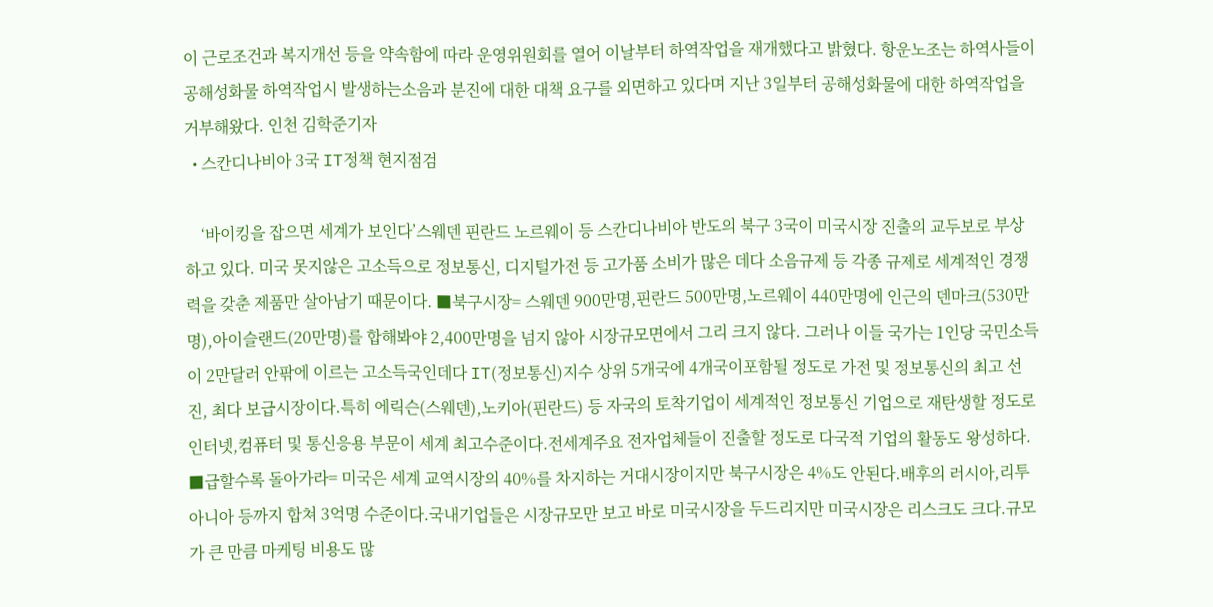이 근로조건과 복지개선 등을 약속함에 따라 운영위원회를 열어 이날부터 하역작업을 재개했다고 밝혔다. 항운노조는 하역사들이 공해성화물 하역작업시 발생하는소음과 분진에 대한 대책 요구를 외면하고 있다며 지난 3일부터 공해성화물에 대한 하역작업을 거부해왔다. 인천 김학준기자
  • 스칸디나비아 3국 IT정책 현지점검

    ‘바이킹을 잡으면 세계가 보인다’스웨덴 핀란드 노르웨이 등 스칸디나비아 반도의 북구 3국이 미국시장 진출의 교두보로 부상하고 있다. 미국 못지않은 고소득으로 정보통신, 디지털가전 등 고가품 소비가 많은 데다 소음규제 등 각종 규제로 세계적인 경쟁력을 갖춘 제품만 살아남기 때문이다. ■북구시장= 스웨덴 900만명,핀란드 500만명,노르웨이 440만명에 인근의 덴마크(530만명),아이슬랜드(20만명)를 합해봐야 2,400만명을 넘지 않아 시장규모면에서 그리 크지 않다. 그러나 이들 국가는 1인당 국민소득이 2만달러 안팎에 이르는 고소득국인데다 IT(정보통신)지수 상위 5개국에 4개국이포함될 정도로 가전 및 정보통신의 최고 선진, 최다 보급시장이다.특히 에릭슨(스웨덴),노키아(핀란드) 등 자국의 토착기업이 세계적인 정보통신 기업으로 재탄생할 정도로 인터넷,컴퓨터 및 통신응용 부문이 세계 최고수준이다.전세계주요 전자업체들이 진출할 정도로 다국적 기업의 활동도 왕성하다. ■급할수록 돌아가라= 미국은 세계 교역시장의 40%를 차지하는 거대시장이지만 북구시장은 4%도 안된다.배후의 러시아,리투아니아 등까지 합쳐 3억명 수준이다.국내기업들은 시장규모만 보고 바로 미국시장을 두드리지만 미국시장은 리스크도 크다.규모가 큰 만큼 마케팅 비용도 많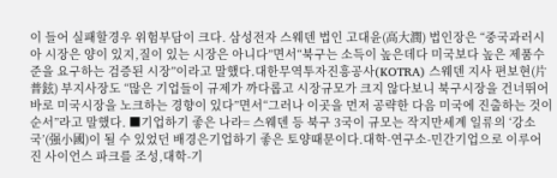이 들어 실패할경우 위험부담이 크다. 삼성전자 스웨덴 법인 고대윤(高大潤) 법인장은 “중국과러시아 시장은 양이 있지,질이 있는 시장은 아니다”면서“북구는 소득이 높은데다 미국보다 높은 제품수준을 요구하는 검증된 시장”이라고 말했다.대한무역투자진흥공사(KOTRA) 스웨덴 지사 편보현(片普鉉) 부지사장도 “많은 기업들이 규제가 까다롭고 시장규모가 크지 않다보니 북구시장을 건너뛰어 바로 미국시장을 노크하는 경향이 있다”면서“그러나 이곳을 먼저 공략한 다음 미국에 진출하는 것이순서”라고 말했다. ■기업하기 좋은 나라= 스웨덴 등 북구 3국이 규모는 작지만세계 일류의 ‘강소국’(强小國)이 될 수 있었던 배경은기업하기 좋은 토양때문이다.대학-연구소-민간기업으로 이루어진 사이언스 파크를 조성,대학-기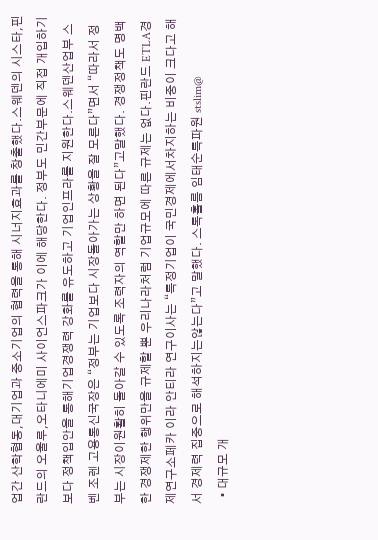업간 산학협동,대기업과 중소기업의 협력을 통해 시너지효과를 창출했다.스웨덴의 시스타,핀란드의 오울루,오타니에미 사이언스파크가 이에 해당한다. 정부도 민간부문에 직접 개입하기 보다 정책입안을 통해기업경쟁력 강화를 유도하고 기업인프라를 지원한다.스웨덴산업부 스벤 조렌 고용통신국장은 “정부는 기업보다 시장돌아가는 상황을 잘 모른다”면서 “따라서 정부는 시장이원활히 돌아갈 수 있도록 조력자의 역할만 하면 된다”고말했다. 경쟁정책도 명백한 경쟁제한 행위만을 규제할 뿐 우리나라처럼 기업규모에 따른 규제는 없다.핀란드 ETLA경제연구소페카 이라 안티라 연구이사는 “특정기업이 국민경제에서차지하는 비중이 크다고 해서 경제력 집중으로 해석하지는않는다”고 말했다. 스톡홀름 임태순특파원 stslim@
  • 대규모 개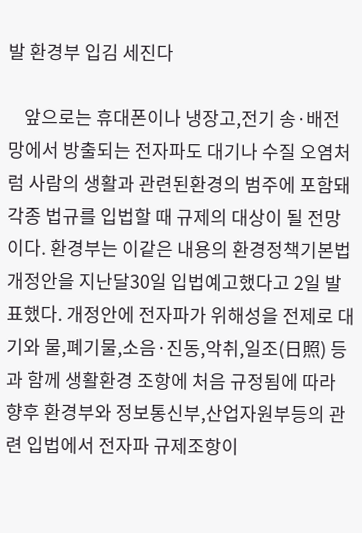발 환경부 입김 세진다

    앞으로는 휴대폰이나 냉장고,전기 송·배전망에서 방출되는 전자파도 대기나 수질 오염처럼 사람의 생활과 관련된환경의 범주에 포함돼 각종 법규를 입법할 때 규제의 대상이 될 전망이다. 환경부는 이같은 내용의 환경정책기본법개정안을 지난달30일 입법예고했다고 2일 발표했다. 개정안에 전자파가 위해성을 전제로 대기와 물,폐기물,소음·진동,악취,일조(日照) 등과 함께 생활환경 조항에 처음 규정됨에 따라 향후 환경부와 정보통신부,산업자원부등의 관련 입법에서 전자파 규제조항이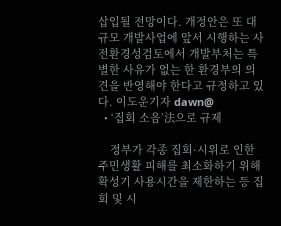삽입될 전망이다. 개정안은 또 대규모 개발사업에 앞서 시행하는 사전환경성검토에서 개발부처는 특별한 사유가 없는 한 환경부의 의견을 반영해야 한다고 규정하고 있다. 이도운기자 dawn@
  • ‘집회 소음’法으로 규제

    정부가 각종 집회·시위로 인한 주민생활 피해를 최소화하기 위해 확성기 사용시간을 제한하는 등 집회 및 시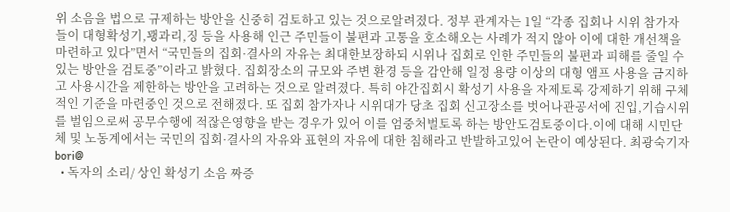위 소음을 법으로 규제하는 방안을 신중히 검토하고 있는 것으로알려졌다. 정부 관계자는 1일 “각종 집회나 시위 참가자들이 대형확성기,꽹과리,징 등을 사용해 인근 주민들이 불편과 고통을 호소해오는 사례가 적지 않아 이에 대한 개선책을 마련하고 있다”면서 “국민들의 집회·결사의 자유는 최대한보장하되 시위나 집회로 인한 주민들의 불편과 피해를 줄일 수 있는 방안을 검토중”이라고 밝혔다. 집회장소의 규모와 주변 환경 등을 감안해 일정 용량 이상의 대형 앰프 사용을 금지하고 사용시간을 제한하는 방안을 고려하는 것으로 알려졌다. 특히 야간집회시 확성기 사용을 자제토록 강제하기 위해 구체적인 기준을 마련중인 것으로 전해졌다. 또 집회 참가자나 시위대가 당초 집회 신고장소를 벗어나관공서에 진입,기습시위를 벌임으로써 공무수행에 적잖은영향을 받는 경우가 있어 이를 엄중처벌토록 하는 방안도검토중이다.이에 대해 시민단체 및 노동계에서는 국민의 집회·결사의 자유와 표현의 자유에 대한 침해라고 반발하고있어 논란이 예상된다. 최광숙기자 bori@
  • 독자의 소리/ 상인 확성기 소음 짜증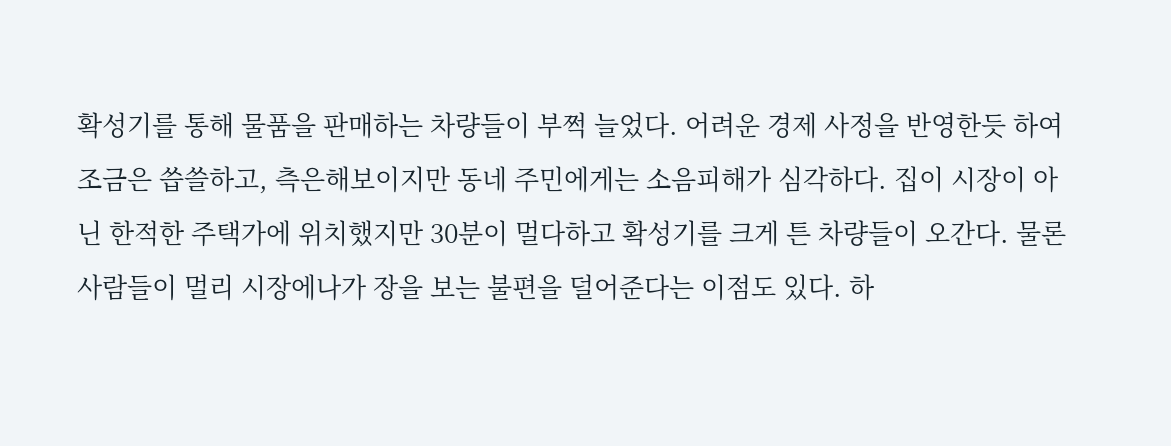확성기를 통해 물품을 판매하는 차량들이 부쩍 늘었다. 어려운 경제 사정을 반영한듯 하여 조금은 씁쓸하고, 측은해보이지만 동네 주민에게는 소음피해가 심각하다. 집이 시장이 아닌 한적한 주택가에 위치했지만 30분이 멀다하고 확성기를 크게 튼 차량들이 오간다. 물론 사람들이 멀리 시장에나가 장을 보는 불편을 덜어준다는 이점도 있다. 하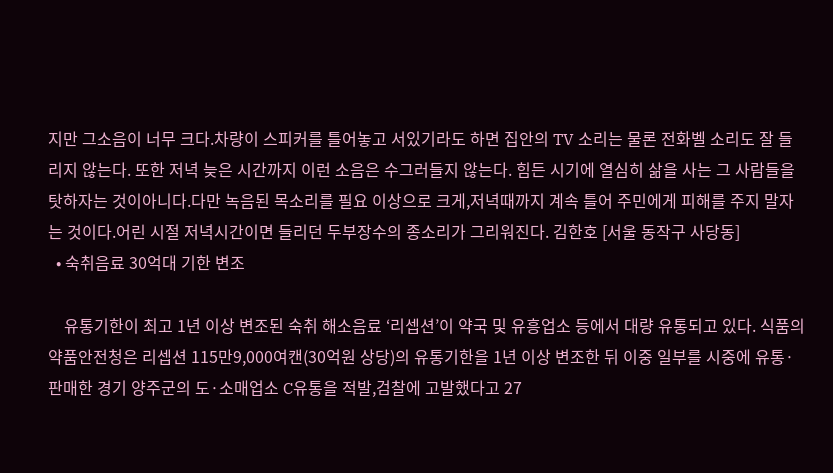지만 그소음이 너무 크다.차량이 스피커를 틀어놓고 서있기라도 하면 집안의 TV 소리는 물론 전화벨 소리도 잘 들리지 않는다. 또한 저녁 늦은 시간까지 이런 소음은 수그러들지 않는다. 힘든 시기에 열심히 삶을 사는 그 사람들을 탓하자는 것이아니다.다만 녹음된 목소리를 필요 이상으로 크게,저녁때까지 계속 틀어 주민에게 피해를 주지 말자는 것이다.어린 시절 저녁시간이면 들리던 두부장수의 종소리가 그리워진다. 김한호 [서울 동작구 사당동]
  • 숙취음료 30억대 기한 변조

    유통기한이 최고 1년 이상 변조된 숙취 해소음료 ‘리셉션’이 약국 및 유흥업소 등에서 대량 유통되고 있다. 식품의약품안전청은 리셉션 115만9,000여캔(30억원 상당)의 유통기한을 1년 이상 변조한 뒤 이중 일부를 시중에 유통·판매한 경기 양주군의 도·소매업소 C유통을 적발,검찰에 고발했다고 27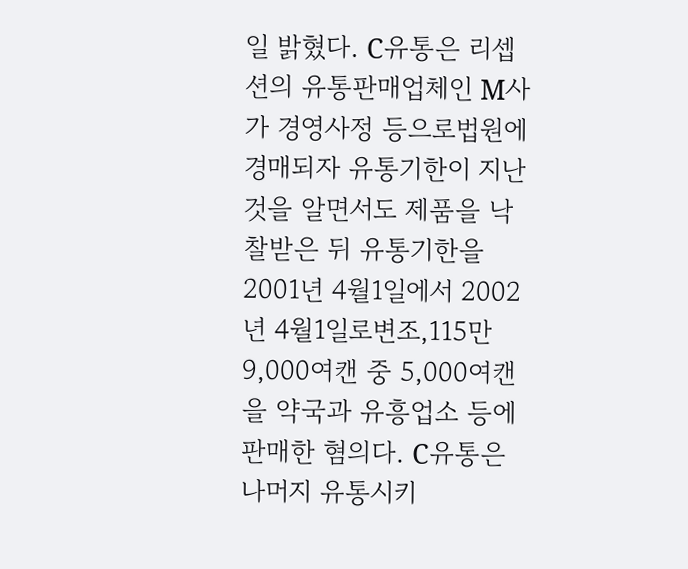일 밝혔다. C유통은 리셉션의 유통판매업체인 M사가 경영사정 등으로법원에 경매되자 유통기한이 지난 것을 알면서도 제품을 낙찰받은 뒤 유통기한을 2001년 4월1일에서 2002년 4월1일로변조,115만9,000여캔 중 5,000여캔을 약국과 유흥업소 등에판매한 혐의다. C유통은 나머지 유통시키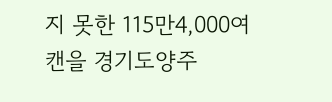지 못한 115만4,000여캔을 경기도양주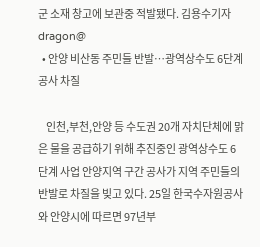군 소재 창고에 보관중 적발됐다. 김용수기자 dragon@
  • 안양 비산동 주민들 반발…광역상수도 6단계 공사 차질

    인천,부천,안양 등 수도권 20개 자치단체에 맑은 물을 공급하기 위해 추진중인 광역상수도 6단계 사업 안양지역 구간 공사가 지역 주민들의 반발로 차질을 빚고 있다. 25일 한국수자원공사와 안양시에 따르면 97년부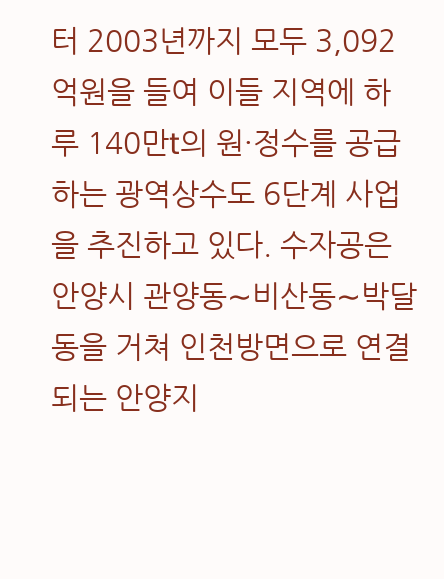터 2003년까지 모두 3,092억원을 들여 이들 지역에 하루 140만t의 원·정수를 공급하는 광역상수도 6단계 사업을 추진하고 있다. 수자공은 안양시 관양동∼비산동∼박달동을 거쳐 인천방면으로 연결되는 안양지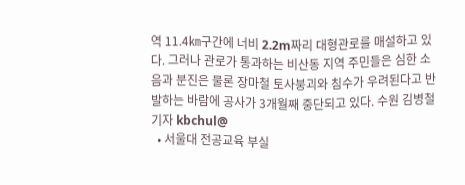역 11.4㎞구간에 너비 2.2m짜리 대형관로를 매설하고 있다. 그러나 관로가 통과하는 비산동 지역 주민들은 심한 소음과 분진은 물론 장마철 토사붕괴와 침수가 우려된다고 반발하는 바람에 공사가 3개월째 중단되고 있다. 수원 김병철기자 kbchul@
  • 서울대 전공교육 부실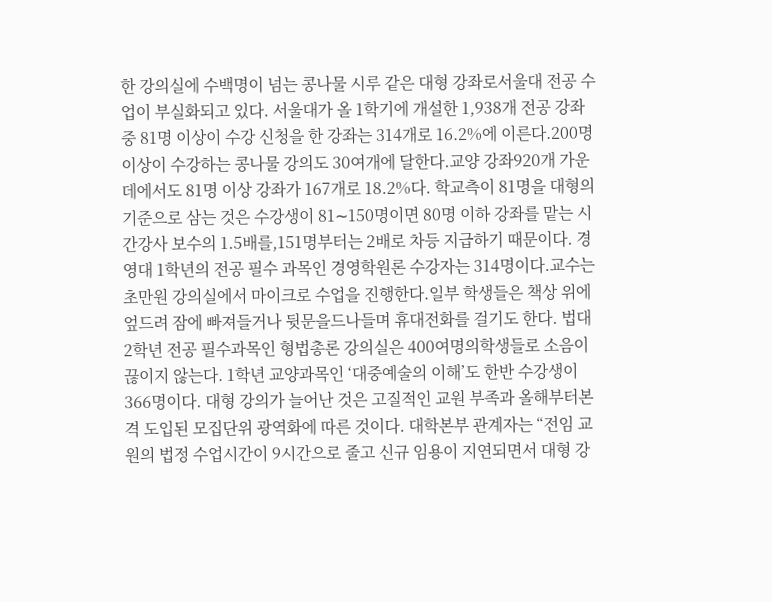한 강의실에 수백명이 넘는 콩나물 시루 같은 대형 강좌로서울대 전공 수업이 부실화되고 있다. 서울대가 올 1학기에 개설한 1,938개 전공 강좌 중 81명 이상이 수강 신청을 한 강좌는 314개로 16.2%에 이른다.200명이상이 수강하는 콩나물 강의도 30여개에 달한다.교양 강좌920개 가운데에서도 81명 이상 강좌가 167개로 18.2%다. 학교측이 81명을 대형의 기준으로 삼는 것은 수강생이 81∼150명이면 80명 이하 강좌를 맡는 시간강사 보수의 1.5배를,151명부터는 2배로 차등 지급하기 때문이다. 경영대 1학년의 전공 필수 과목인 경영학원론 수강자는 314명이다.교수는 초만원 강의실에서 마이크로 수업을 진행한다.일부 학생들은 책상 위에 엎드려 잠에 빠져들거나 뒷문을드나들며 휴대전화를 걸기도 한다. 법대 2학년 전공 필수과목인 형법총론 강의실은 400여명의학생들로 소음이 끊이지 않는다. 1학년 교양과목인 ‘대중예술의 이해’도 한반 수강생이 366명이다. 대형 강의가 늘어난 것은 고질적인 교원 부족과 올해부터본격 도입된 모집단위 광역화에 따른 것이다. 대학본부 관계자는 “전임 교원의 법정 수업시간이 9시간으로 줄고 신규 임용이 지연되면서 대형 강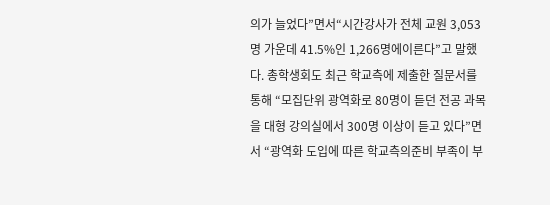의가 늘었다”면서“시간강사가 전체 교원 3,053명 가운데 41.5%인 1,266명에이른다”고 말했다. 총학생회도 최근 학교측에 제출한 질문서를 통해 “모집단위 광역화로 80명이 듣던 전공 과목을 대형 강의실에서 300명 이상이 듣고 있다”면서 “광역화 도입에 따른 학교측의준비 부족이 부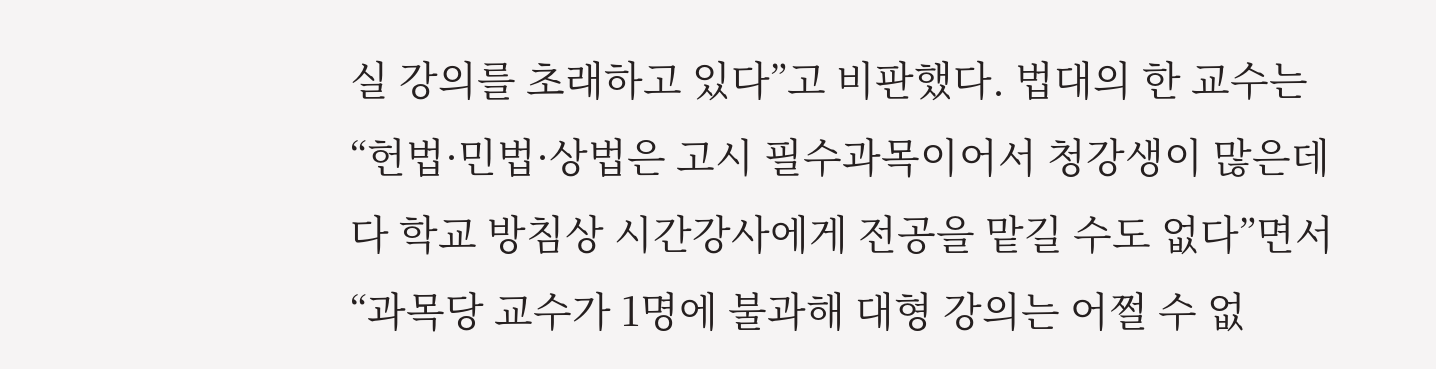실 강의를 초래하고 있다”고 비판했다. 법대의 한 교수는 “헌법·민법·상법은 고시 필수과목이어서 청강생이 많은데다 학교 방침상 시간강사에게 전공을 맡길 수도 없다”면서 “과목당 교수가 1명에 불과해 대형 강의는 어쩔 수 없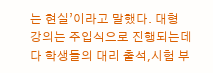는 현실’이라고 말했다. 대형 강의는 주입식으로 진행되는데다 학생들의 대리 출석,시험 부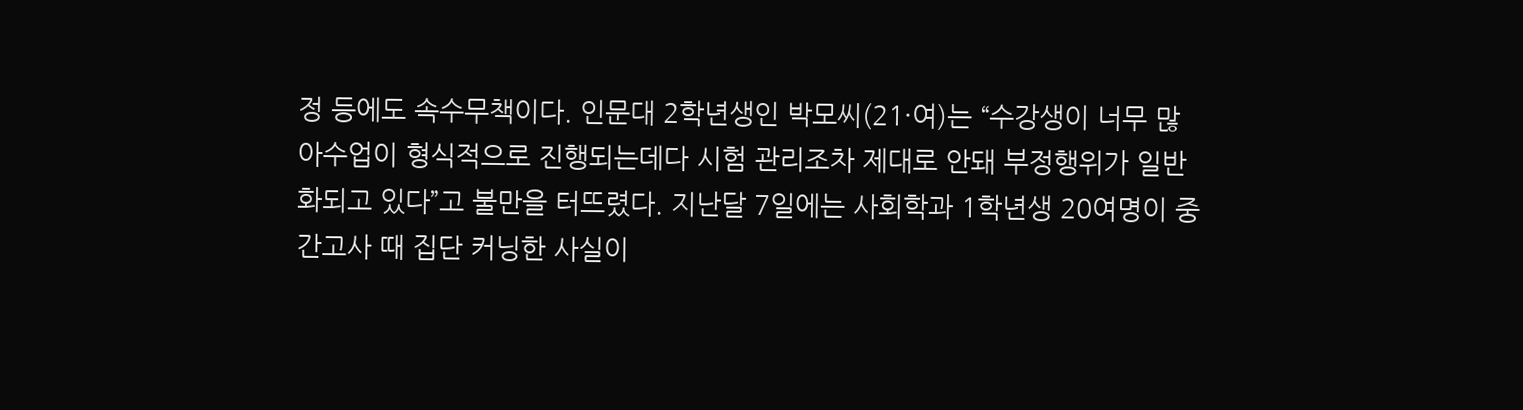정 등에도 속수무책이다. 인문대 2학년생인 박모씨(21·여)는 “수강생이 너무 많아수업이 형식적으로 진행되는데다 시험 관리조차 제대로 안돼 부정행위가 일반화되고 있다”고 불만을 터뜨렸다. 지난달 7일에는 사회학과 1학년생 20여명이 중간고사 때 집단 커닝한 사실이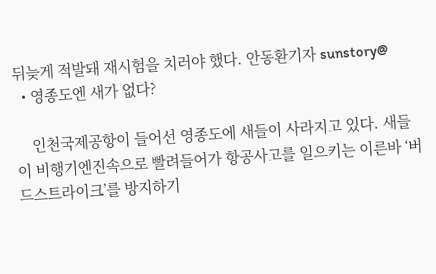뒤늦게 적발돼 재시험을 치러야 했다. 안동환기자 sunstory@
  • 영종도엔 새가 없다?

    인천국제공항이 들어선 영종도에 새들이 사라지고 있다. 새들이 비행기엔진속으로 빨려들어가 항공사고를 일으키는 이른바 ‘버드스트라이크’를 방지하기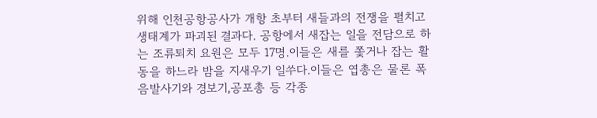위해 인천공항공사가 개항 초부터 새들과의 전쟁을 펼치고 생태계가 파괴된 결과다. 공항에서 새잡는 일을 전담으로 하는 조류퇴치 요원은 모두 17명.이들은 새를 쫓거나 잡는 활동을 하느라 밤을 지새우기 일쑤다.이들은 엽총은 물론 폭음발사기와 경보기,공포총 등 각종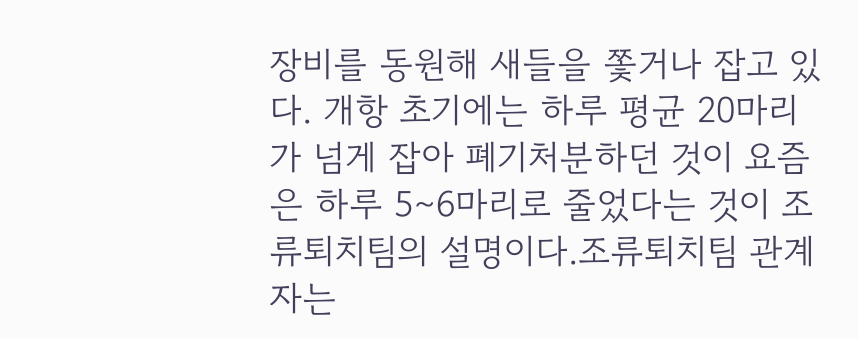장비를 동원해 새들을 쫓거나 잡고 있다. 개항 초기에는 하루 평균 20마리가 넘게 잡아 폐기처분하던 것이 요즘은 하루 5∼6마리로 줄었다는 것이 조류퇴치팀의 설명이다.조류퇴치팀 관계자는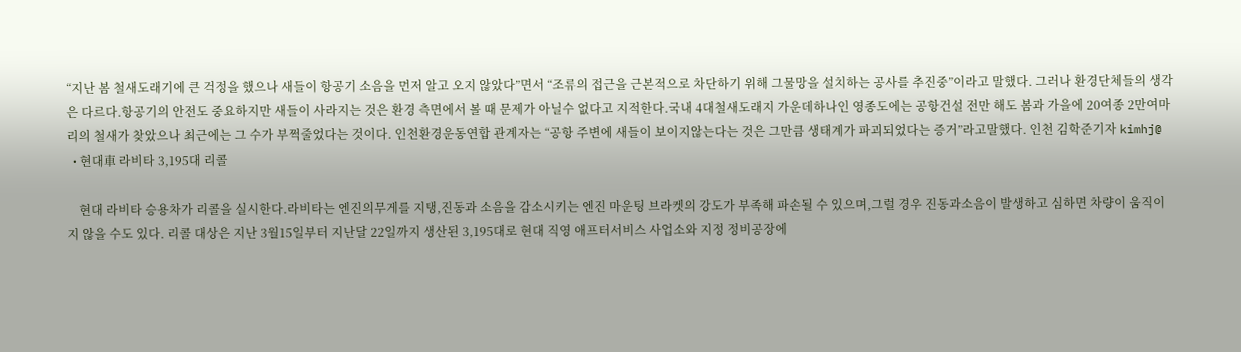“지난 봄 철새도래기에 큰 걱정을 했으나 새들이 항공기 소음을 먼저 알고 오지 않았다”면서 “조류의 접근을 근본적으로 차단하기 위해 그물망을 설치하는 공사를 추진중”이라고 말했다. 그러나 환경단체들의 생각은 다르다.항공기의 안전도 중요하지만 새들이 사라지는 것은 환경 측면에서 볼 때 문제가 아닐수 없다고 지적한다.국내 4대철새도래지 가운데하나인 영종도에는 공항건설 전만 해도 봄과 가을에 20여종 2만여마리의 철새가 찾았으나 최근에는 그 수가 부쩍줄었다는 것이다. 인천환경운동연합 관계자는 “공항 주변에 새들이 보이지않는다는 것은 그만큼 생태계가 파괴되었다는 증거”라고말했다. 인천 김학준기자 kimhj@
  • 현대車 라비타 3,195대 리콜

    현대 라비타 승용차가 리콜을 실시한다.라비타는 엔진의무게를 지탱,진동과 소음을 감소시키는 엔진 마운팅 브라켓의 강도가 부족해 파손될 수 있으며,그럴 경우 진동과소음이 발생하고 심하면 차량이 움직이지 않을 수도 있다. 리콜 대상은 지난 3월15일부터 지난달 22일까지 생산된 3,195대로 현대 직영 애프터서비스 사업소와 지정 정비공장에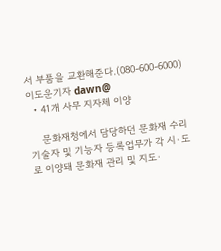서 부품을 교환해준다.(080-600-6000)이도운기자 dawn@
  • 41개 사무 지자체 이양

    문화재청에서 담당하던 문화재 수리 기술자 및 기능자 등록업무가 각 시·도로 이양돼 문화재 관리 및 지도·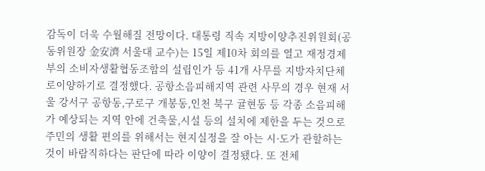감독이 더욱 수월해질 전망이다. 대통령 직속 지방이양추진위원회(공동위원장 金安濟 서울대 교수)는 15일 제10차 회의를 열고 재정경제부의 소비자생활협동조합의 설립인가 등 41개 사무를 지방자치단체로이양하기로 결정했다. 공항소음피해지역 관련 사무의 경우 현재 서울 강서구 공항동,구로구 개봉동,인천 북구 귤현동 등 각종 소음피해가 예상되는 지역 안에 건축물,시설 등의 설치에 제한을 두는 것으로 주민의 생활 편의를 위해서는 현지실정을 잘 아는 시·도가 관할하는 것이 바람직하다는 판단에 따라 이양이 결정됐다. 또 전체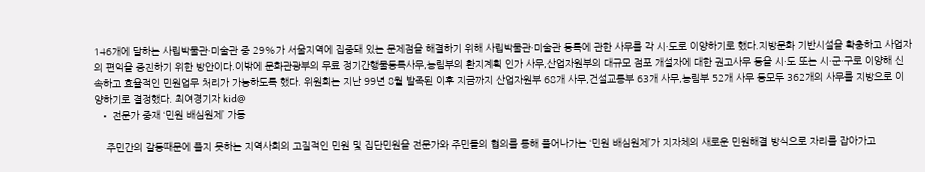146개에 달하는 사립박물관·미술관 중 29%가 서울지역에 집중돼 있는 문제점을 해결하기 위해 사립박물관·미술관 등록에 관한 사무를 각 시·도로 이양하기로 했다.지방문화 기반시설을 확충하고 사업자의 편익을 증진하기 위한 방안이다.이밖에 문화관광부의 무료 정기간행물등록사무,농림부의 환지계획 인가 사무,산업자원부의 대규모 점포 개설자에 대한 권고사무 등을 시·도 또는 시·군·구로 이양해 신속하고 효율적인 민원업무 처리가 가능하도록 했다. 위원회는 지난 99년 8월 발족된 이후 지금까지 산업자원부 68개 사무,건설교통부 63개 사무,농림부 52개 사무 등모두 362개의 사무를 지방으로 이양하기로 결정했다. 최여경기자 kid@
  • 전문가 중재 ‘민원 배심원제’ 가동

    주민간의 갈등때문에 풀지 못하는 지역사회의 고질적인 민원 및 집단민원을 전문가와 주민들의 협의를 통해 풀어나가는 ‘민원 배심원제’가 지자체의 새로운 민원해결 방식으로 자리를 잡아가고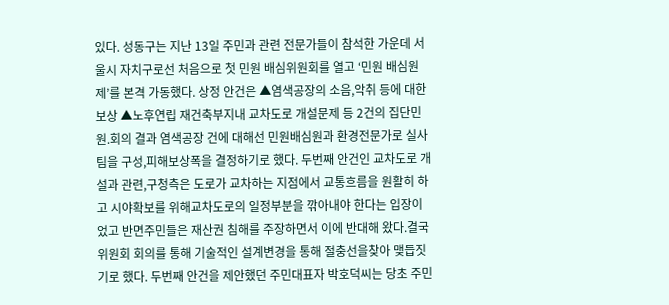있다. 성동구는 지난 13일 주민과 관련 전문가들이 참석한 가운데 서울시 자치구로선 처음으로 첫 민원 배심위원회를 열고 ‘민원 배심원제’를 본격 가동했다. 상정 안건은 ▲염색공장의 소음,악취 등에 대한 보상 ▲노후연립 재건축부지내 교차도로 개설문제 등 2건의 집단민원.회의 결과 염색공장 건에 대해선 민원배심원과 환경전문가로 실사팀을 구성,피해보상폭을 결정하기로 했다. 두번째 안건인 교차도로 개설과 관련,구청측은 도로가 교차하는 지점에서 교통흐름을 원활히 하고 시야확보를 위해교차도로의 일정부분을 깎아내야 한다는 입장이었고 반면주민들은 재산권 침해를 주장하면서 이에 반대해 왔다.결국 위원회 회의를 통해 기술적인 설계변경을 통해 절충선을찾아 맺듭짓기로 했다. 두번째 안건을 제안했던 주민대표자 박호덕씨는 당초 주민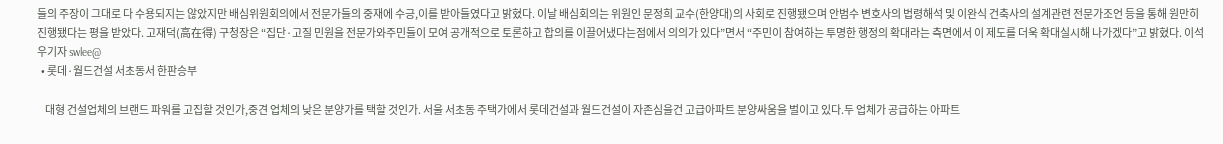들의 주장이 그대로 다 수용되지는 않았지만 배심위원회의에서 전문가들의 중재에 수긍,이를 받아들였다고 밝혔다. 이날 배심회의는 위원인 문정희 교수(한양대)의 사회로 진행됐으며 안범수 변호사의 법령해석 및 이완식 건축사의 설계관련 전문가조언 등을 통해 원만히 진행됐다는 평을 받았다. 고재덕(高在得) 구청장은 “집단·고질 민원을 전문가와주민들이 모여 공개적으로 토론하고 합의를 이끌어냈다는점에서 의의가 있다”면서 “주민이 참여하는 투명한 행정의 확대라는 측면에서 이 제도를 더욱 확대실시해 나가겠다”고 밝혔다. 이석우기자 swlee@
  • 롯데·월드건설 서초동서 한판승부

    대형 건설업체의 브랜드 파워를 고집할 것인가,중견 업체의 낮은 분양가를 택할 것인가. 서울 서초동 주택가에서 롯데건설과 월드건설이 자존심을건 고급아파트 분양싸움을 벌이고 있다.두 업체가 공급하는 아파트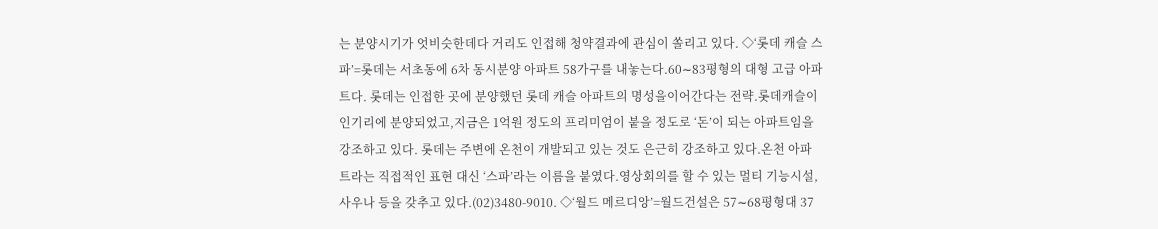는 분양시기가 엇비슷한데다 거리도 인접해 청약결과에 관심이 쏠리고 있다. ◇‘롯데 캐슬 스파’=롯데는 서초동에 6차 동시분양 아파트 58가구를 내놓는다.60∼83평형의 대형 고급 아파트다. 롯데는 인접한 곳에 분양했던 롯데 캐슬 아파트의 명성을이어간다는 전략.롯데캐슬이 인기리에 분양되었고,지금은 1억원 정도의 프리미엄이 붙을 정도로 ‘돈’이 되는 아파트임을 강조하고 있다. 롯데는 주변에 온천이 개발되고 있는 것도 은근히 강조하고 있다.온천 아파트라는 직접적인 표현 대신 ‘스파’라는 이름을 붙였다.영상회의를 할 수 있는 멀티 기능시설,사우나 등을 갖추고 있다.(02)3480-9010. ◇‘월드 메르디앙’=월드건설은 57∼68평형대 37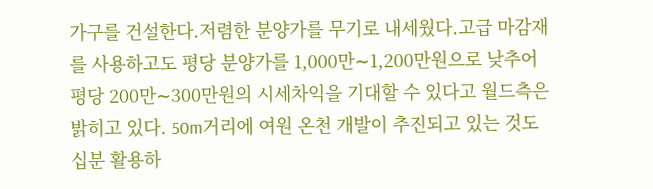가구를 건설한다.저렴한 분양가를 무기로 내세웠다.고급 마감재를 사용하고도 평당 분양가를 1,000만∼1,200만원으로 낮추어 평당 200만∼300만원의 시세차익을 기대할 수 있다고 월드측은 밝히고 있다. 50m거리에 여원 온천 개발이 추진되고 있는 것도 십분 활용하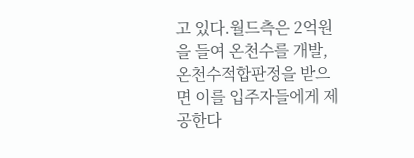고 있다.월드측은 2억원을 들여 온천수를 개발,온천수적합판정을 받으면 이를 입주자들에게 제공한다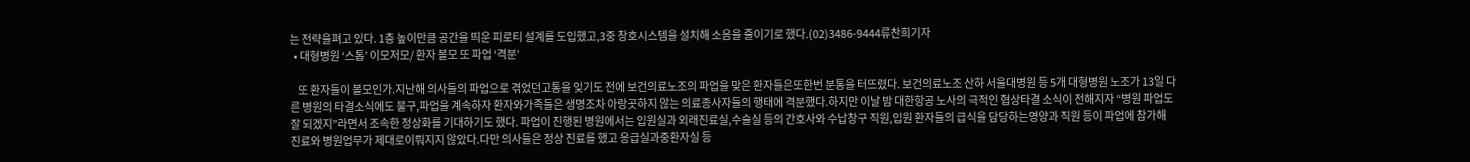는 전략을펴고 있다. 1층 높이만큼 공간을 띄운 피로티 설계를 도입했고,3중 창호시스템을 설치해 소음을 줄이기로 했다.(02)3486-9444류찬희기자
  • 대형병원 ‘스톱’ 이모저모/ 환자 볼모 또 파업 ‘격분’

    또 환자들이 볼모인가.지난해 의사들의 파업으로 겪었던고통을 잊기도 전에 보건의료노조의 파업을 맞은 환자들은또한번 분통을 터뜨렸다. 보건의료노조 산하 서울대병원 등 5개 대형병원 노조가 13일 다른 병원의 타결소식에도 불구,파업을 계속하자 환자와가족들은 생명조차 아랑곳하지 않는 의료종사자들의 행태에 격분했다.하지만 이날 밤 대한항공 노사의 극적인 협상타결 소식이 전해지자 “병원 파업도 잘 되겠지”라면서 조속한 정상화를 기대하기도 했다. 파업이 진행된 병원에서는 입원실과 외래진료실,수술실 등의 간호사와 수납창구 직원,입원 환자들의 급식을 담당하는영양과 직원 등이 파업에 참가해 진료와 병원업무가 제대로이뤄지지 않았다.다만 의사들은 정상 진료를 했고 응급실과중환자실 등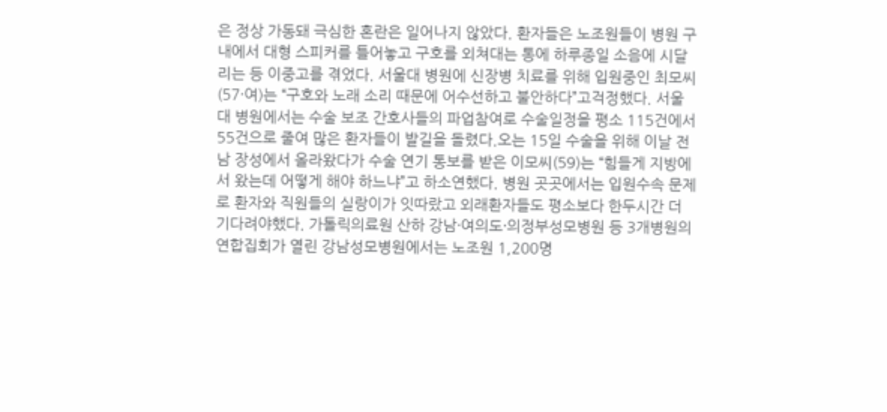은 정상 가동돼 극심한 혼란은 일어나지 않았다. 환자들은 노조원들이 병원 구내에서 대형 스피커를 틀어놓고 구호를 외쳐대는 통에 하루종일 소음에 시달리는 등 이중고를 겪었다. 서울대 병원에 신장병 치료를 위해 입원중인 최모씨(57·여)는 “구호와 노래 소리 때문에 어수선하고 불안하다”고걱정했다. 서울대 병원에서는 수술 보조 간호사들의 파업참여로 수술일정을 평소 115건에서 55건으로 줄여 많은 환자들이 발길을 돌렸다.오는 15일 수술을 위해 이날 전남 장성에서 올라왔다가 수술 연기 통보를 받은 이모씨(59)는 “힘들게 지방에서 왔는데 어떻게 해야 하느냐”고 하소연했다. 병원 곳곳에서는 입원수속 문제로 환자와 직원들의 실랑이가 잇따랐고 외래환자들도 평소보다 한두시간 더 기다려야했다. 가톨릭의료원 산하 강남·여의도·의정부성모병원 등 3개병원의 연합집회가 열린 강남성모병원에서는 노조원 1,200명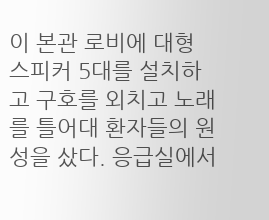이 본관 로비에 대형 스피커 5대를 설치하고 구호를 외치고 노래를 틀어대 환자들의 원성을 샀다. 응급실에서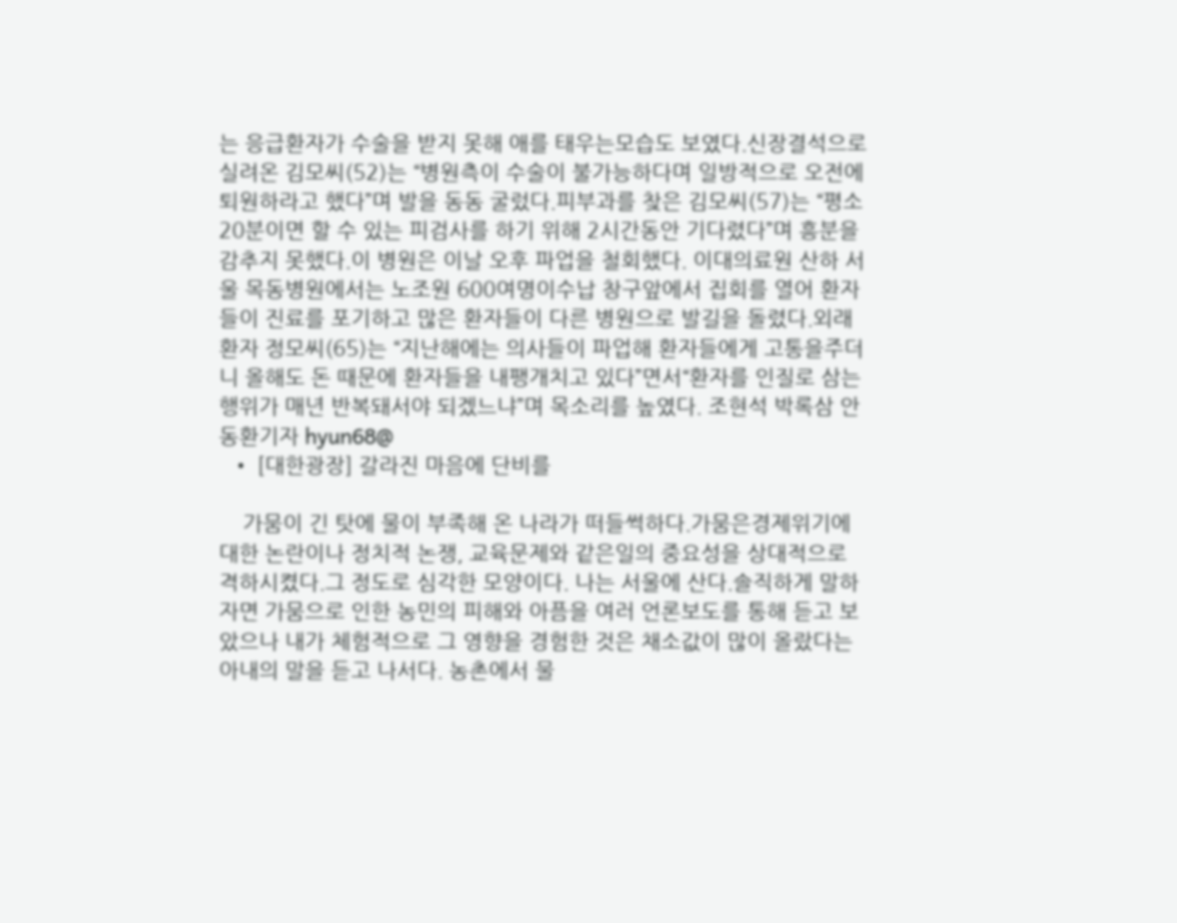는 응급환자가 수술을 받지 못해 애를 태우는모습도 보였다.신장결석으로 실려온 김모씨(52)는 “병원측이 수술이 불가능하다며 일방적으로 오전에 퇴원하라고 했다”며 발을 동동 굴렀다.피부과를 찾은 김모씨(57)는 “평소 20분이면 할 수 있는 피검사를 하기 위해 2시간동안 기다렸다”며 흥분을 감추지 못했다.이 병원은 이날 오후 파업을 철회했다. 이대의료원 산하 서울 목동병원에서는 노조원 600여명이수납 창구앞에서 집회를 열어 환자들이 진료를 포기하고 많은 환자들이 다른 병원으로 발길을 돌렸다.외래환자 정모씨(65)는 “지난해에는 의사들이 파업해 환자들에게 고통을주더니 올해도 돈 때문에 환자들을 내팽개치고 있다”면서“환자를 인질로 삼는 행위가 매년 반복돼서야 되겠느냐”며 목소리를 높였다. 조현석 박록삼 안동환기자 hyun68@
  • [대한광장] 갈라진 마음에 단비를

    가뭄이 긴 탓에 물이 부족해 온 나라가 떠들썩하다.가뭄은경제위기에 대한 논란이나 정치적 논쟁, 교육문제와 같은일의 중요성을 상대적으로 격하시켰다.그 정도로 심각한 모양이다. 나는 서울에 산다.솔직하게 말하자면 가뭄으로 인한 농민의 피해와 아픔을 여러 언론보도를 통해 듣고 보았으나 내가 체험적으로 그 영향을 경험한 것은 채소값이 많이 올랐다는 아내의 말을 듣고 나서다. 농촌에서 물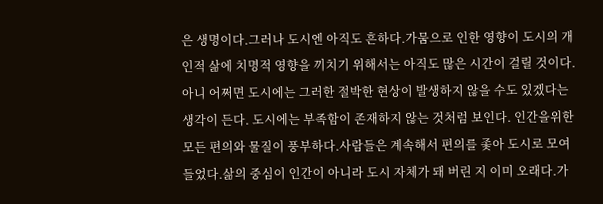은 생명이다.그러나 도시엔 아직도 흔하다.가뭄으로 인한 영향이 도시의 개인적 삶에 치명적 영향을 끼치기 위해서는 아직도 많은 시간이 걸릴 것이다.아니 어쩌면 도시에는 그러한 절박한 현상이 발생하지 않을 수도 있겠다는 생각이 든다. 도시에는 부족함이 존재하지 않는 것처럼 보인다. 인간을위한 모든 편의와 물질이 풍부하다.사람들은 계속해서 편의를 좇아 도시로 모여들었다.삶의 중심이 인간이 아니라 도시 자체가 돼 버린 지 이미 오래다.가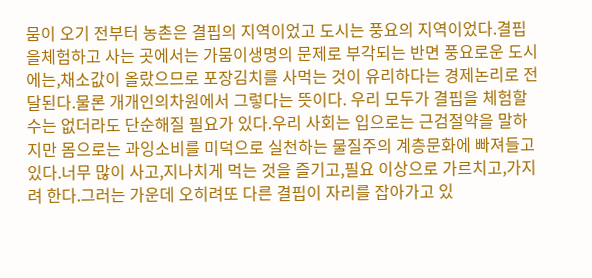뭄이 오기 전부터 농촌은 결핍의 지역이었고 도시는 풍요의 지역이었다.결핍을체험하고 사는 곳에서는 가뭄이생명의 문제로 부각되는 반면 풍요로운 도시에는,채소값이 올랐으므로 포장김치를 사먹는 것이 유리하다는 경제논리로 전달된다.물론 개개인의차원에서 그렇다는 뜻이다. 우리 모두가 결핍을 체험할 수는 없더라도 단순해질 필요가 있다.우리 사회는 입으로는 근검절약을 말하지만 몸으로는 과잉소비를 미덕으로 실천하는 물질주의 계층문화에 빠져들고 있다.너무 많이 사고,지나치게 먹는 것을 즐기고,필요 이상으로 가르치고,가지려 한다.그러는 가운데 오히려또 다른 결핍이 자리를 잡아가고 있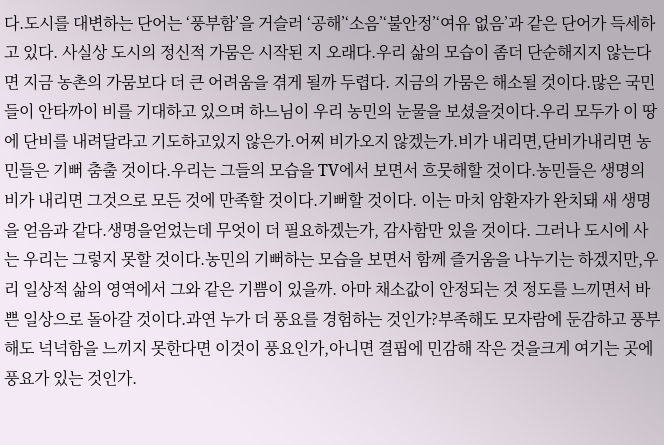다.도시를 대변하는 단어는 ‘풍부함’을 거슬러 ‘공해’‘소음’‘불안정’‘여유 없음’과 같은 단어가 득세하고 있다. 사실상 도시의 정신적 가뭄은 시작된 지 오래다.우리 삶의 모습이 좀더 단순해지지 않는다면 지금 농촌의 가뭄보다 더 큰 어려움을 겪게 될까 두렵다. 지금의 가뭄은 해소될 것이다.많은 국민들이 안타까이 비를 기대하고 있으며 하느님이 우리 농민의 눈물을 보셨을것이다.우리 모두가 이 땅에 단비를 내려달라고 기도하고있지 않은가.어찌 비가오지 않겠는가.비가 내리면,단비가내리면 농민들은 기뻐 춤출 것이다.우리는 그들의 모습을 TV에서 보면서 흐뭇해할 것이다.농민들은 생명의 비가 내리면 그것으로 모든 것에 만족할 것이다.기뻐할 것이다. 이는 마치 암환자가 완치돼 새 생명을 얻음과 같다.생명을얻었는데 무엇이 더 필요하겠는가, 감사함만 있을 것이다. 그러나 도시에 사는 우리는 그렇지 못할 것이다.농민의 기뻐하는 모습을 보면서 함께 즐거움을 나누기는 하겠지만,우리 일상적 삶의 영역에서 그와 같은 기쁨이 있을까. 아마 채소값이 안정되는 것 정도를 느끼면서 바쁜 일상으로 돌아갈 것이다.과연 누가 더 풍요를 경험하는 것인가?부족해도 모자람에 둔감하고 풍부해도 넉넉함을 느끼지 못한다면 이것이 풍요인가,아니면 결핍에 민감해 작은 것을크게 여기는 곳에 풍요가 있는 것인가.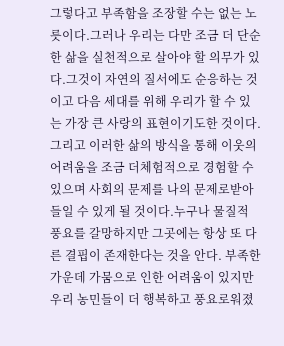그렇다고 부족함을 조장할 수는 없는 노릇이다.그러나 우리는 다만 조금 더 단순한 삶을 실천적으로 살아야 할 의무가 있다.그것이 자연의 질서에도 순응하는 것이고 다음 세대를 위해 우리가 할 수 있는 가장 큰 사랑의 표현이기도한 것이다. 그리고 이러한 삶의 방식을 통해 이웃의 어려움을 조금 더체험적으로 경험할 수 있으며 사회의 문제를 나의 문제로받아들일 수 있게 될 것이다.누구나 물질적 풍요를 갈망하지만 그곳에는 항상 또 다른 결핍이 존재한다는 것을 안다. 부족한 가운데 가뭄으로 인한 어려움이 있지만 우리 농민들이 더 행복하고 풍요로워졌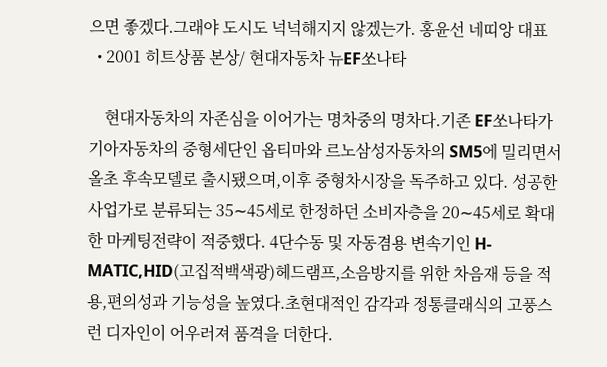으면 좋겠다.그래야 도시도 넉넉해지지 않겠는가. 홍윤선 네띠앙 대표
  • 2001 히트상품 본상/ 현대자동차 뉴EF쏘나타

    현대자동차의 자존심을 이어가는 명차중의 명차다.기존 EF쏘나타가 기아자동차의 중형세단인 옵티마와 르노삼성자동차의 SM5에 밀리면서 올초 후속모델로 출시됐으며,이후 중형차시장을 독주하고 있다. 성공한 사업가로 분류되는 35∼45세로 한정하던 소비자층을 20∼45세로 확대한 마케팅전략이 적중했다. 4단수동 및 자동겸용 변속기인 H-MATIC,HID(고집적백색광)헤드램프,소음방지를 위한 차음재 등을 적용,편의성과 기능성을 높였다.초현대적인 감각과 정통클래식의 고풍스런 디자인이 어우러져 품격을 더한다.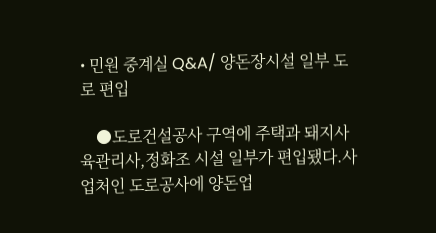• 민원 중계실 Q&A/ 양돈장시설 일부 도로 편입

    ●도로건설공사 구역에 주택과 돼지사육관리사,정화조 시설 일부가 편입됐다.사업처인 도로공사에 양돈업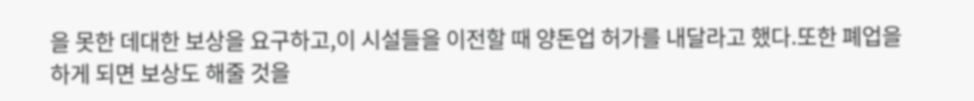을 못한 데대한 보상을 요구하고,이 시설들을 이전할 때 양돈업 허가를 내달라고 했다.또한 폐업을 하게 되면 보상도 해줄 것을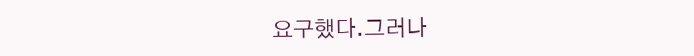요구했다.그러나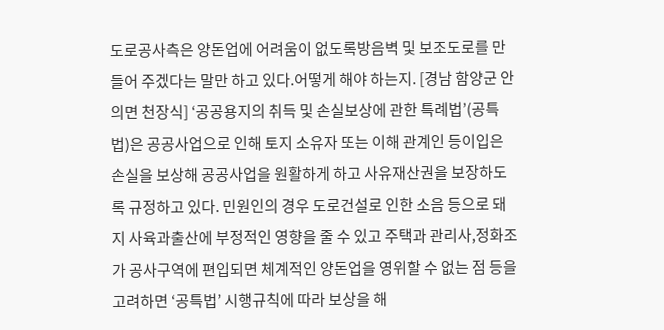도로공사측은 양돈업에 어려움이 없도록방음벽 및 보조도로를 만들어 주겠다는 말만 하고 있다.어떻게 해야 하는지. [경남 함양군 안의면 천장식] ‘공공용지의 취득 및 손실보상에 관한 특례법’(공특법)은 공공사업으로 인해 토지 소유자 또는 이해 관계인 등이입은 손실을 보상해 공공사업을 원활하게 하고 사유재산권을 보장하도록 규정하고 있다. 민원인의 경우 도로건설로 인한 소음 등으로 돼지 사육과출산에 부정적인 영향을 줄 수 있고 주택과 관리사,정화조가 공사구역에 편입되면 체계적인 양돈업을 영위할 수 없는 점 등을 고려하면 ‘공특법’ 시행규칙에 따라 보상을 해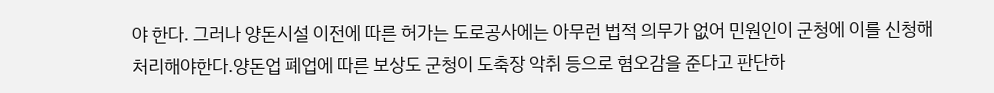야 한다. 그러나 양돈시설 이전에 따른 허가는 도로공사에는 아무런 법적 의무가 없어 민원인이 군청에 이를 신청해 처리해야한다.양돈업 폐업에 따른 보상도 군청이 도축장 악취 등으로 혐오감을 준다고 판단하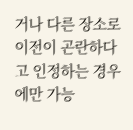거나 다른 장소로 이전이 곤란하다고 인정하는 경우에만 가능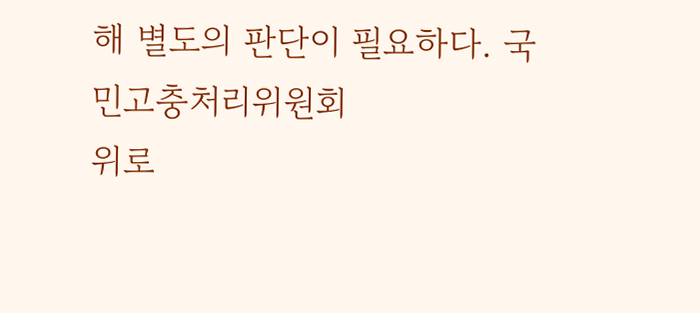해 별도의 판단이 필요하다. 국민고충처리위원회
위로